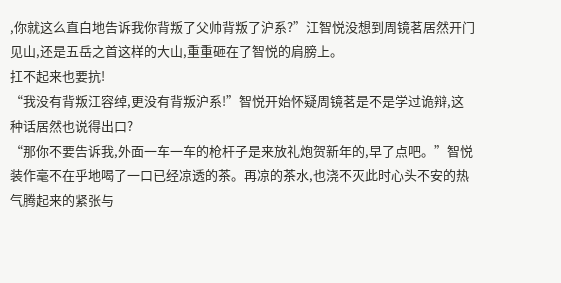,你就这么直白地告诉我你背叛了父帅背叛了沪系?”江智悦没想到周镜茗居然开门见山,还是五岳之首这样的大山,重重砸在了智悦的肩膀上。
扛不起来也要抗!
“我没有背叛江容绰,更没有背叛沪系!”智悦开始怀疑周镜茗是不是学过诡辩,这种话居然也说得出口?
“那你不要告诉我,外面一车一车的枪杆子是来放礼炮贺新年的,早了点吧。”智悦装作毫不在乎地喝了一口已经凉透的茶。再凉的茶水,也浇不灭此时心头不安的热气腾起来的紧张与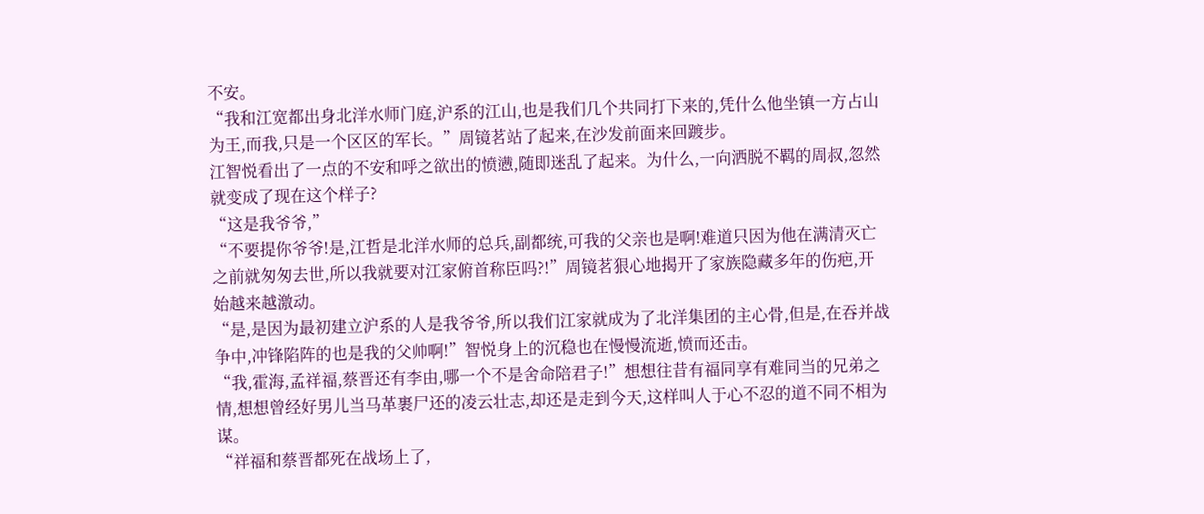不安。
“我和江宽都出身北洋水师门庭,沪系的江山,也是我们几个共同打下来的,凭什么他坐镇一方占山为王,而我,只是一个区区的军长。”周镜茗站了起来,在沙发前面来回踱步。
江智悦看出了一点的不安和呼之欲出的愤懑,随即迷乱了起来。为什么,一向洒脱不羁的周叔,忽然就变成了现在这个样子?
“这是我爷爷,”
“不要提你爷爷!是,江哲是北洋水师的总兵,副都统,可我的父亲也是啊!难道只因为他在满清灭亡之前就匆匆去世,所以我就要对江家俯首称臣吗?!”周镜茗狠心地揭开了家族隐藏多年的伤疤,开始越来越激动。
“是,是因为最初建立沪系的人是我爷爷,所以我们江家就成为了北洋集团的主心骨,但是,在吞并战争中,冲锋陷阵的也是我的父帅啊!”智悦身上的沉稳也在慢慢流逝,愤而还击。
“我,霍海,孟祥福,蔡晋还有李由,哪一个不是舍命陪君子!”想想往昔有福同享有难同当的兄弟之情,想想曾经好男儿当马革裹尸还的凌云壮志,却还是走到今天,这样叫人于心不忍的道不同不相为谋。
“祥福和蔡晋都死在战场上了,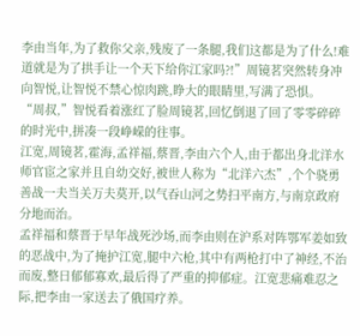李由当年,为了救你父亲,残废了一条腿,我们这都是为了什么!难道就是为了拱手让一个天下给你江家吗?!”周镜茗突然转身冲向智悦,让智悦不禁心惊肉跳,睁大的眼睛里,写满了恐惧。
“周叔,”智悦看着涨红了脸周镜茗,回忆倒退了回了零零碎碎的时光中,拼凑一段峥嵘的往事。
江宽,周镜茗,霍海,孟祥福,蔡晋,李由六个人,由于都出身北洋水师官宦之家并且自幼交好,被世人称为“北洋六杰”,个个骁勇善战一夫当关万夫莫开,以气吞山河之势扫平南方,与南京政府分地而治。
孟祥福和蔡晋于早年战死沙场,而李由则在沪系对阵鄂军姜如致的恶战中,为了掩护江宽,腿中六枪,其中有两枪打中了神经,不治而废,整日郁郁寡欢,最后得了严重的抑郁症。江宽悲痛难忍之际,把李由一家送去了俄国疗养。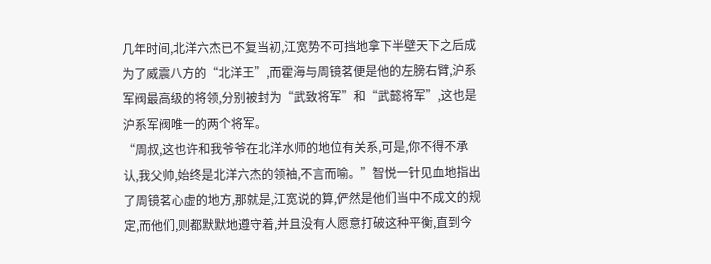几年时间,北洋六杰已不复当初,江宽势不可挡地拿下半壁天下之后成为了威震八方的“北洋王”,而霍海与周镜茗便是他的左膀右臂,沪系军阀最高级的将领,分别被封为“武致将军”和“武懿将军”,这也是沪系军阀唯一的两个将军。
“周叔,这也许和我爷爷在北洋水师的地位有关系,可是,你不得不承认,我父帅,始终是北洋六杰的领袖,不言而喻。”智悦一针见血地指出了周镜茗心虚的地方,那就是,江宽说的算,俨然是他们当中不成文的规定,而他们,则都默默地遵守着,并且没有人愿意打破这种平衡,直到今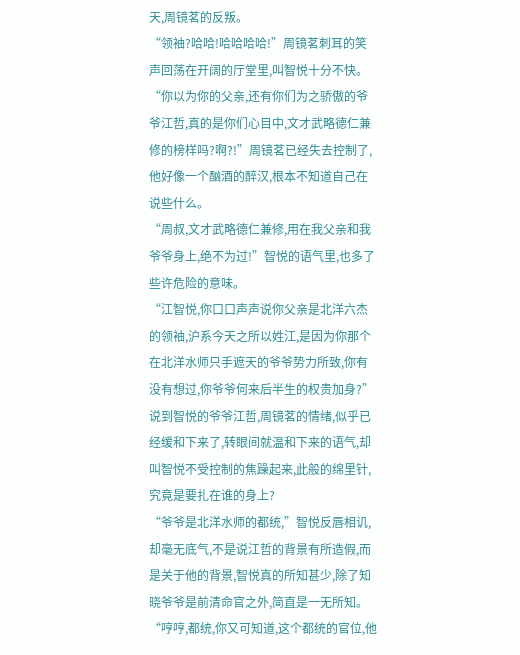天,周镜茗的反叛。
“领袖?哈哈!哈哈哈哈!”周镜茗刺耳的笑声回荡在开阔的厅堂里,叫智悦十分不快。“你以为你的父亲,还有你们为之骄傲的爷爷江哲,真的是你们心目中,文才武略德仁兼修的榜样吗?啊?!”周镜茗已经失去控制了,他好像一个酗酒的醉汉,根本不知道自己在说些什么。
“周叔,文才武略德仁兼修,用在我父亲和我爷爷身上,绝不为过!”智悦的语气里,也多了些许危险的意味。
“江智悦,你口口声声说你父亲是北洋六杰的领袖,沪系今天之所以姓江,是因为你那个在北洋水师只手遮天的爷爷势力所致,你有没有想过,你爷爷何来后半生的权贵加身?”说到智悦的爷爷江哲,周镜茗的情绪,似乎已经缓和下来了,转眼间就温和下来的语气,却叫智悦不受控制的焦躁起来,此般的绵里针,究竟是要扎在谁的身上?
“爷爷是北洋水师的都统,”智悦反唇相讥,却毫无底气,不是说江哲的背景有所造假,而是关于他的背景,智悦真的所知甚少,除了知晓爷爷是前清命官之外,简直是一无所知。
“哼哼,都统,你又可知道,这个都统的官位,他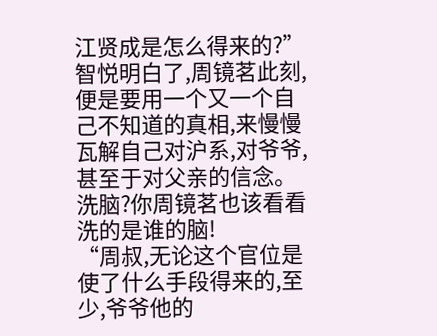江贤成是怎么得来的?”
智悦明白了,周镜茗此刻,便是要用一个又一个自己不知道的真相,来慢慢瓦解自己对沪系,对爷爷,甚至于对父亲的信念。
洗脑?你周镜茗也该看看洗的是谁的脑!
“周叔,无论这个官位是使了什么手段得来的,至少,爷爷他的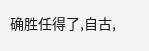确胜任得了,自古,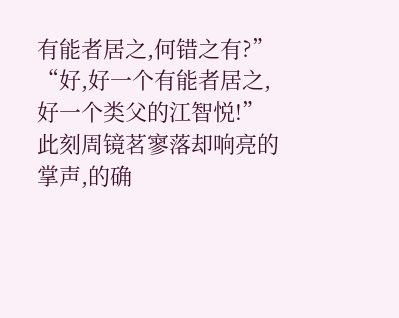有能者居之,何错之有?”
“好,好一个有能者居之,好一个类父的江智悦!”此刻周镜茗寥落却响亮的掌声,的确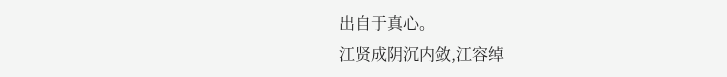出自于真心。
江贤成阴沉内敛,江容绰